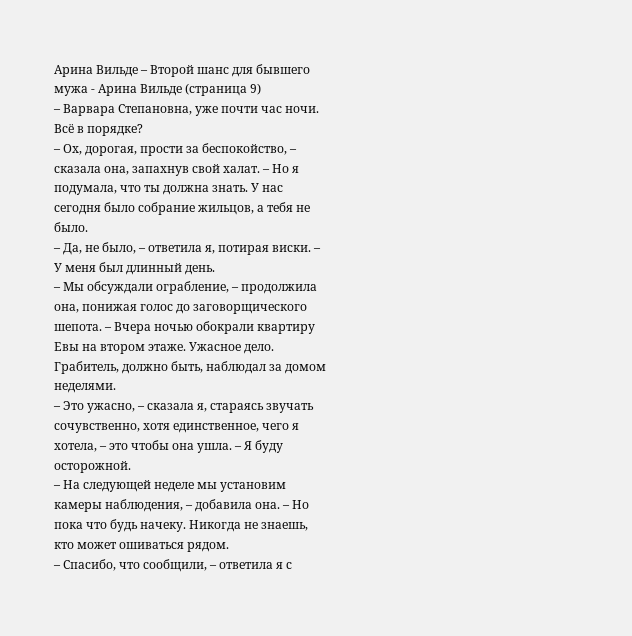Арина Вильде – Второй шанс для бывшего мужа - Арина Вильде (страница 9)
– Варвара Степановна, уже почти час ночи. Всё в порядке?
– Ох, дорогая, прости за беспокойство, – сказала она, запахнув свой халат. – Но я подумала, что ты должна знать. У нас сегодня было собрание жильцов, а тебя не было.
– Да, не было, – ответила я, потирая виски. – У меня был длинный день.
– Мы обсуждали ограбление, – продолжила она, понижая голос до заговорщического шепота. – Вчера ночью обокрали квартиру Евы на втором этаже. Ужасное дело. Грабитель, должно быть, наблюдал за домом неделями.
– Это ужасно, – сказала я, стараясь звучать сочувственно, хотя единственное, чего я хотела, – это чтобы она ушла. – Я буду осторожной.
– На следующей неделе мы установим камеры наблюдения, – добавила она. – Но пока что будь начеку. Никогда не знаешь, кто может ошиваться рядом.
– Спасибо, что сообщили, – ответила я с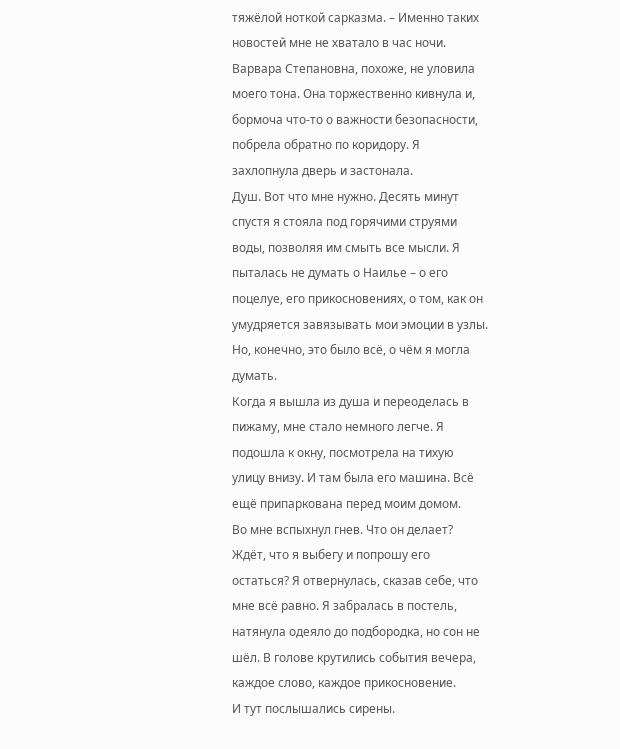тяжёлой ноткой сарказма. – Именно таких новостей мне не хватало в час ночи.
Варвара Степановна, похоже, не уловила моего тона. Она торжественно кивнула и, бормоча что-то о важности безопасности, побрела обратно по коридору. Я захлопнула дверь и застонала.
Душ. Вот что мне нужно. Десять минут спустя я стояла под горячими струями воды, позволяя им смыть все мысли. Я пыталась не думать о Наилье – о его поцелуе, его прикосновениях, о том, как он умудряется завязывать мои эмоции в узлы. Но, конечно, это было всё, о чём я могла думать.
Когда я вышла из душа и переоделась в пижаму, мне стало немного легче. Я подошла к окну, посмотрела на тихую улицу внизу. И там была его машина. Всё ещё припаркована перед моим домом.
Во мне вспыхнул гнев. Что он делает? Ждёт, что я выбегу и попрошу его остаться? Я отвернулась, сказав себе, что мне всё равно. Я забралась в постель, натянула одеяло до подбородка, но сон не шёл. В голове крутились события вечера, каждое слово, каждое прикосновение.
И тут послышались сирены.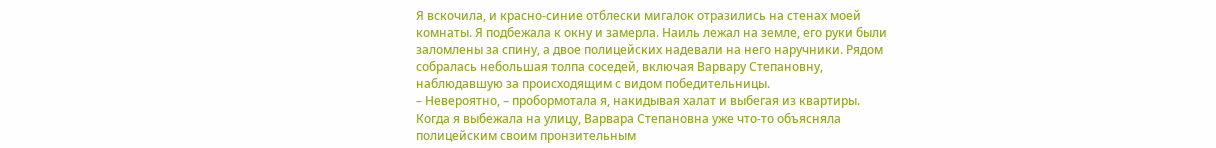Я вскочила, и красно-синие отблески мигалок отразились на стенах моей комнаты. Я подбежала к окну и замерла. Наиль лежал на земле, его руки были заломлены за спину, а двое полицейских надевали на него наручники. Рядом собралась небольшая толпа соседей, включая Варвару Степановну, наблюдавшую за происходящим с видом победительницы.
– Невероятно, – пробормотала я, накидывая халат и выбегая из квартиры.
Когда я выбежала на улицу, Варвара Степановна уже что-то объясняла полицейским своим пронзительным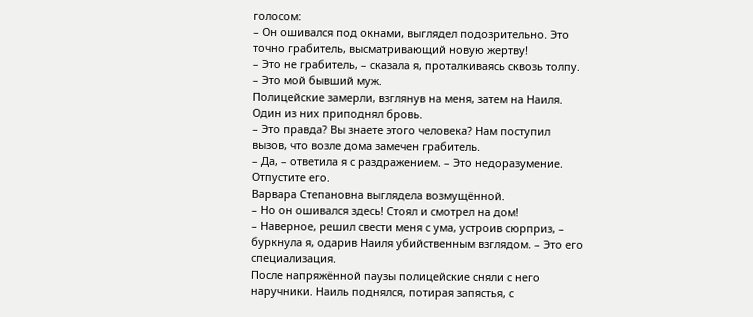голосом:
– Он ошивался под окнами, выглядел подозрительно. Это точно грабитель, высматривающий новую жертву!
– Это не грабитель, – сказала я, проталкиваясь сквозь толпу. – Это мой бывший муж.
Полицейские замерли, взглянув на меня, затем на Наиля. Один из них приподнял бровь.
– Это правда? Вы знаете этого человека? Нам поступил вызов, что возле дома замечен грабитель.
– Да, – ответила я с раздражением. – Это недоразумение. Отпустите его.
Варвара Степановна выглядела возмущённой.
– Но он ошивался здесь! Стоял и смотрел на дом!
– Наверное, решил свести меня с ума, устроив сюрприз, – буркнула я, одарив Наиля убийственным взглядом. – Это его специализация.
После напряжённой паузы полицейские сняли с него наручники. Наиль поднялся, потирая запястья, с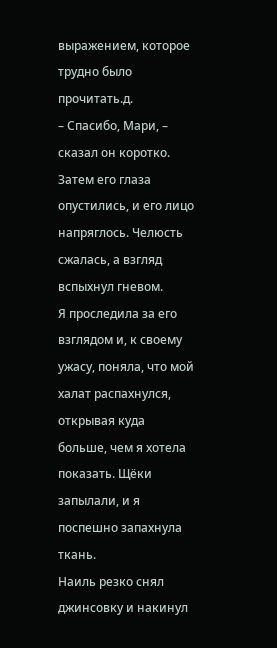выражением, которое трудно было прочитать.д.
– Спасибо, Мари, – сказал он коротко. Затем его глаза опустились, и его лицо напряглось. Челюсть сжалась, а взгляд вспыхнул гневом.
Я проследила за его взглядом и, к своему ужасу, поняла, что мой халат распахнулся, открывая куда больше, чем я хотела показать. Щёки запылали, и я поспешно запахнула ткань.
Наиль резко снял джинсовку и накинул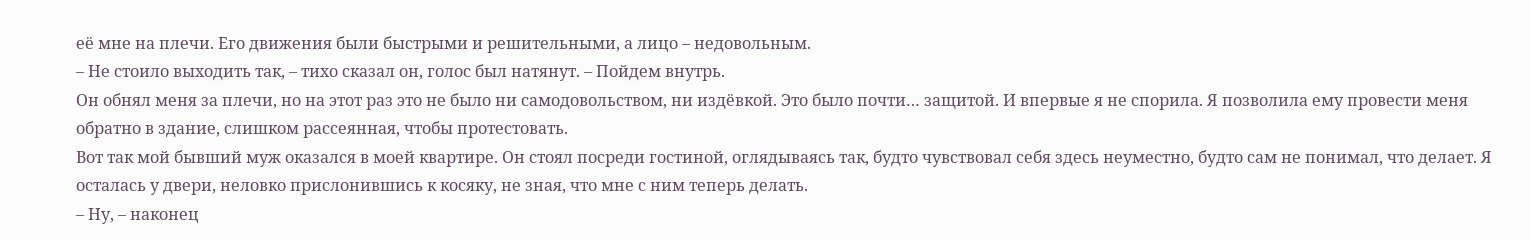её мне на плечи. Его движения были быстрыми и решительными, а лицо – недовольным.
– Не стоило выходить так, – тихо сказал он, голос был натянут. – Пойдем внутрь.
Он обнял меня за плечи, но на этот раз это не было ни самодовольством, ни издёвкой. Это было почти… защитой. И впервые я не спорила. Я позволила ему провести меня обратно в здание, слишком рассеянная, чтобы протестовать.
Вот так мой бывший муж оказался в моей квартире. Он стоял посреди гостиной, оглядываясь так, будто чувствовал себя здесь неуместно, будто сам не понимал, что делает. Я осталась у двери, неловко прислонившись к косяку, не зная, что мне с ним теперь делать.
– Ну, – наконец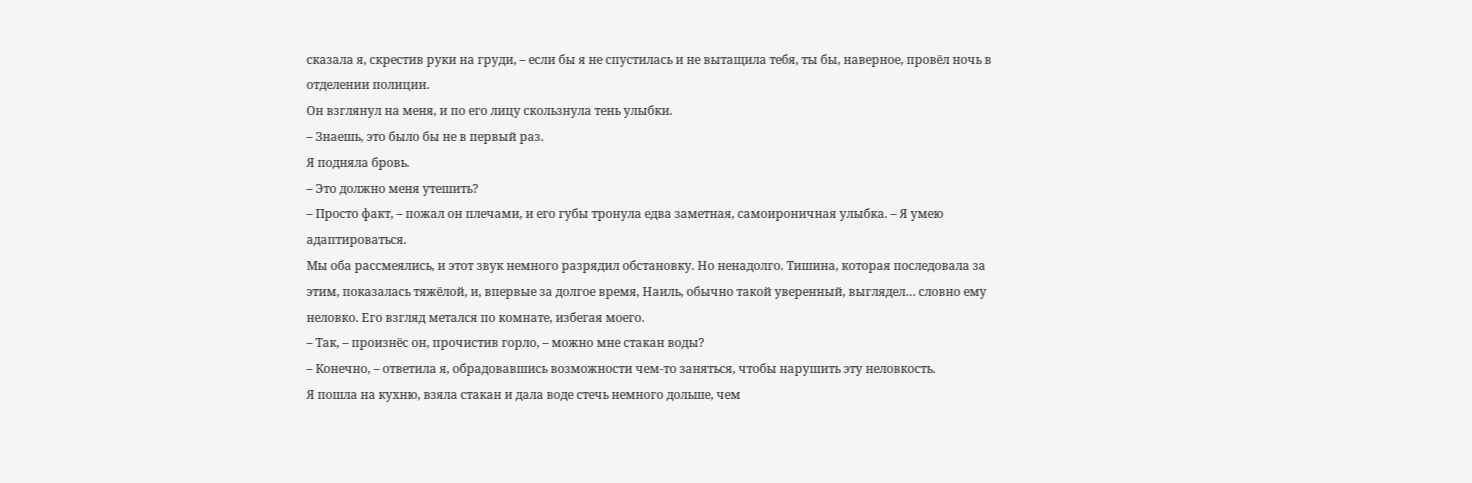сказала я, скрестив руки на груди, – если бы я не спустилась и не вытащила тебя, ты бы, наверное, провёл ночь в отделении полиции.
Он взглянул на меня, и по его лицу скользнула тень улыбки.
– Знаешь, это было бы не в первый раз.
Я подняла бровь.
– Это должно меня утешить?
– Просто факт, – пожал он плечами, и его губы тронула едва заметная, самоироничная улыбка. – Я умею адаптироваться.
Мы оба рассмеялись, и этот звук немного разрядил обстановку. Но ненадолго. Тишина, которая последовала за этим, показалась тяжёлой, и, впервые за долгое время, Наиль, обычно такой уверенный, выглядел… словно ему неловко. Его взгляд метался по комнате, избегая моего.
– Так, – произнёс он, прочистив горло, – можно мне стакан воды?
– Конечно, – ответила я, обрадовавшись возможности чем-то заняться, чтобы нарушить эту неловкость.
Я пошла на кухню, взяла стакан и дала воде стечь немного дольше, чем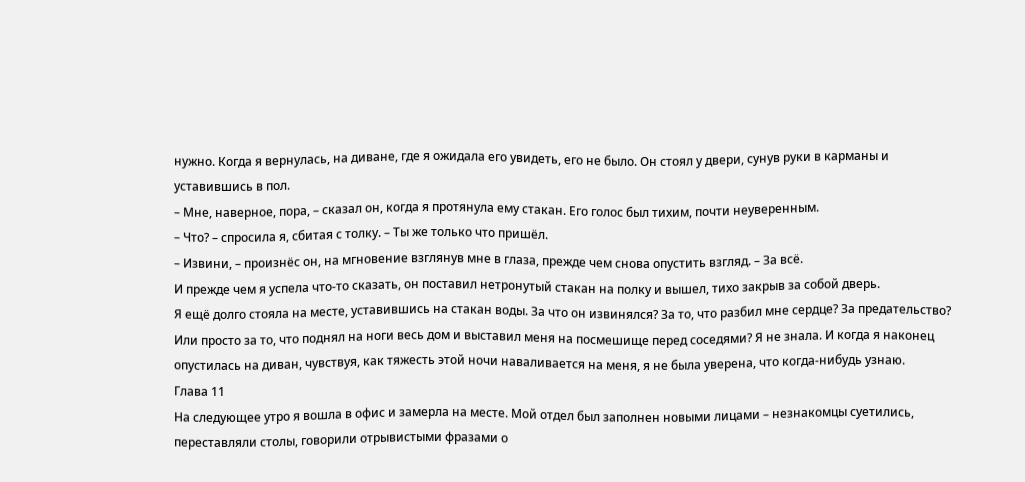нужно. Когда я вернулась, на диване, где я ожидала его увидеть, его не было. Он стоял у двери, сунув руки в карманы и уставившись в пол.
– Мне, наверное, пора, – сказал он, когда я протянула ему стакан. Его голос был тихим, почти неуверенным.
– Что? – спросила я, сбитая с толку. – Ты же только что пришёл.
– Извини, – произнёс он, на мгновение взглянув мне в глаза, прежде чем снова опустить взгляд. – За всё.
И прежде чем я успела что-то сказать, он поставил нетронутый стакан на полку и вышел, тихо закрыв за собой дверь.
Я ещё долго стояла на месте, уставившись на стакан воды. За что он извинялся? За то, что разбил мне сердце? За предательство? Или просто за то, что поднял на ноги весь дом и выставил меня на посмешище перед соседями? Я не знала. И когда я наконец опустилась на диван, чувствуя, как тяжесть этой ночи наваливается на меня, я не была уверена, что когда-нибудь узнаю.
Глава 11
На следующее утро я вошла в офис и замерла на месте. Мой отдел был заполнен новыми лицами – незнакомцы суетились, переставляли столы, говорили отрывистыми фразами о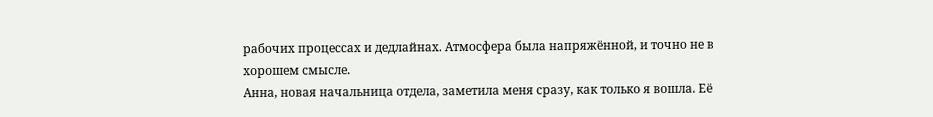рабочих процессах и дедлайнах. Атмосфера была напряжённой, и точно не в хорошем смысле.
Анна, новая начальница отдела, заметила меня сразу, как только я вошла. Её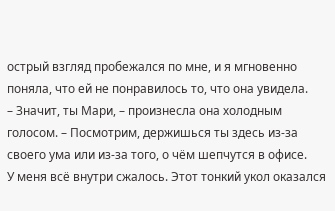острый взгляд пробежался по мне, и я мгновенно поняла, что ей не понравилось то, что она увидела.
– Значит, ты Мари, – произнесла она холодным голосом. – Посмотрим, держишься ты здесь из-за своего ума или из-за того, о чём шепчутся в офисе.
У меня всё внутри сжалось. Этот тонкий укол оказался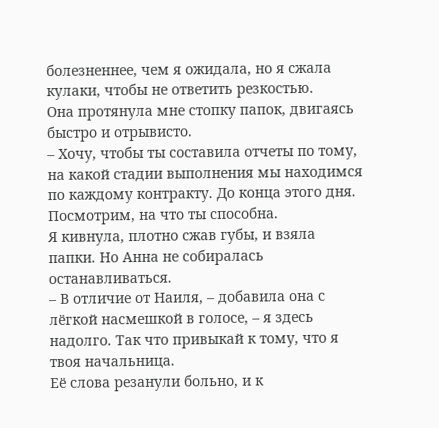болезненнее, чем я ожидала, но я сжала кулаки, чтобы не ответить резкостью.
Она протянула мне стопку папок, двигаясь быстро и отрывисто.
– Хочу, чтобы ты составила отчеты по тому, на какой стадии выполнения мы находимся по каждому контракту. До конца этого дня. Посмотрим, на что ты способна.
Я кивнула, плотно сжав губы, и взяла папки. Но Анна не собиралась останавливаться.
– В отличие от Наиля, – добавила она с лёгкой насмешкой в голосе, – я здесь надолго. Так что привыкай к тому, что я твоя начальница.
Её слова резанули больно, и к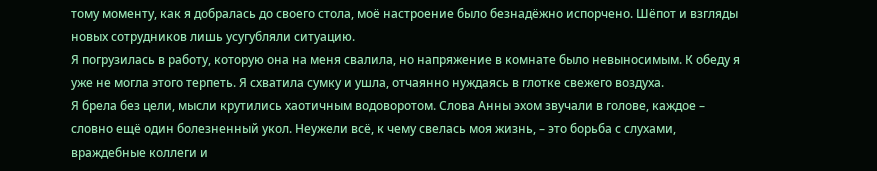тому моменту, как я добралась до своего стола, моё настроение было безнадёжно испорчено. Шёпот и взгляды новых сотрудников лишь усугубляли ситуацию.
Я погрузилась в работу, которую она на меня свалила, но напряжение в комнате было невыносимым. К обеду я уже не могла этого терпеть. Я схватила сумку и ушла, отчаянно нуждаясь в глотке свежего воздуха.
Я брела без цели, мысли крутились хаотичным водоворотом. Слова Анны эхом звучали в голове, каждое – словно ещё один болезненный укол. Неужели всё, к чему свелась моя жизнь, – это борьба с слухами, враждебные коллеги и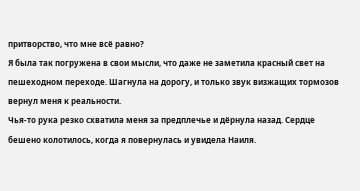притворство, что мне всё равно?
Я была так погружена в свои мысли, что даже не заметила красный свет на пешеходном переходе. Шагнула на дорогу, и только звук визжащих тормозов вернул меня к реальности.
Чья-то рука резко схватила меня за предплечье и дёрнула назад. Сердце бешено колотилось, когда я повернулась и увидела Наиля.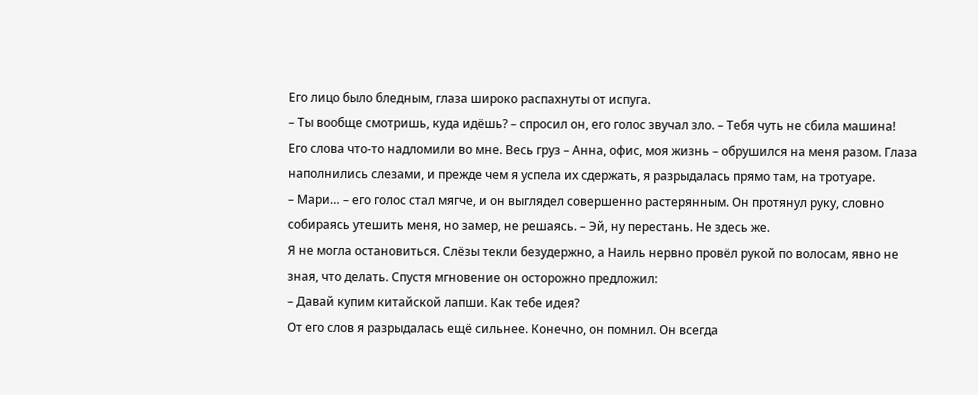Его лицо было бледным, глаза широко распахнуты от испуга.
– Ты вообще смотришь, куда идёшь? – спросил он, его голос звучал зло. – Тебя чуть не сбила машина!
Его слова что-то надломили во мне. Весь груз – Анна, офис, моя жизнь – обрушился на меня разом. Глаза наполнились слезами, и прежде чем я успела их сдержать, я разрыдалась прямо там, на тротуаре.
– Мари… – его голос стал мягче, и он выглядел совершенно растерянным. Он протянул руку, словно собираясь утешить меня, но замер, не решаясь. – Эй, ну перестань. Не здесь же.
Я не могла остановиться. Слёзы текли безудержно, а Наиль нервно провёл рукой по волосам, явно не зная, что делать. Спустя мгновение он осторожно предложил:
– Давай купим китайской лапши. Как тебе идея?
От его слов я разрыдалась ещё сильнее. Конечно, он помнил. Он всегда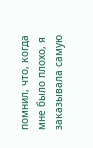помнил, что, когда мне было плохо, я заказывала самую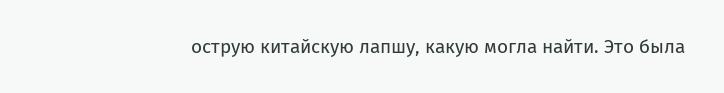острую китайскую лапшу, какую могла найти. Это была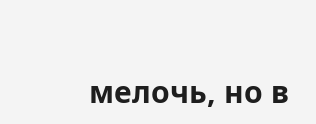мелочь, но в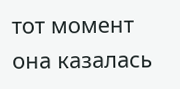тот момент она казалась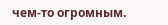чем-то огромным.